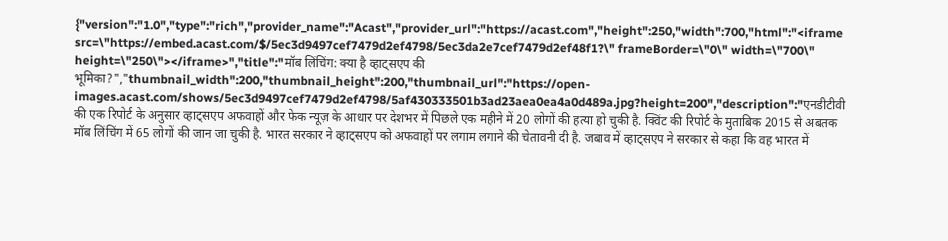{"version":"1.0","type":"rich","provider_name":"Acast","provider_url":"https://acast.com","height":250,"width":700,"html":"<iframe src=\"https://embed.acast.com/$/5ec3d9497cef7479d2ef4798/5ec3da2e7cef7479d2ef48f1?\" frameBorder=\"0\" width=\"700\" height=\"250\"></iframe>","title":"मॉब लिंचिंग: क्या है व्हाट्सएप की भूमिका?","thumbnail_width":200,"thumbnail_height":200,"thumbnail_url":"https://open-images.acast.com/shows/5ec3d9497cef7479d2ef4798/5af430333501b3ad23aea0ea4a0d489a.jpg?height=200","description":"एनडीटीवी की एक रिपोर्ट के अनुसार व्हाट्सएप अफवाहों और फेक न्यूज़ के आधार पर देशभर में पिछले एक महीने में 20 लोगों की हत्या हो चुकी है. क्विंट की रिपोर्ट के मुताबिक 2015 से अबतक मॉब लिंचिंग में 65 लोगों की जान जा चुकी है. भारत सरकार ने व्हाट्सएप को अफवाहों पर लगाम लगाने की चेतावनी दी है. जबाव में व्हाट्सएप ने सरकार से कहा कि वह भारत में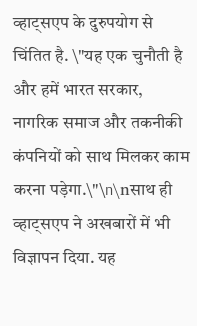व्हाट्सएप के दुरुपयोग से चिंतित है. \"यह एक चुनौती है और हमें भारत सरकार, नागरिक समाज और तकनीकी कंपनियों को साथ मिलकर काम करना पड़ेगा.\"\n\nसाथ ही व्हाट्सएप ने अखबारों में भी विज्ञापन दिया. यह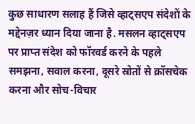कुछ साधारण सलाह हैं जिसे व्हाट्सएप संदेशों के मद्देनज़र ध्यान दिया जाना है. मसलन व्हाट्सएप पर प्राप्त संदेश को फॉरवर्ड करने के पहले समझना, सवाल करना, दूसरे स्रोतों से क्रॉसचेक करना और सोच-विचार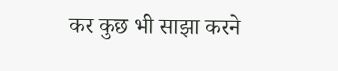कर कुछ भी साझा करने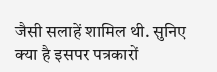जैसी सलाहें शामिल थी. सुनिए क्या है इसपर पत्रकारों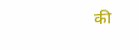की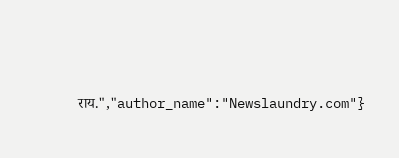राय.","author_name":"Newslaundry.com"}